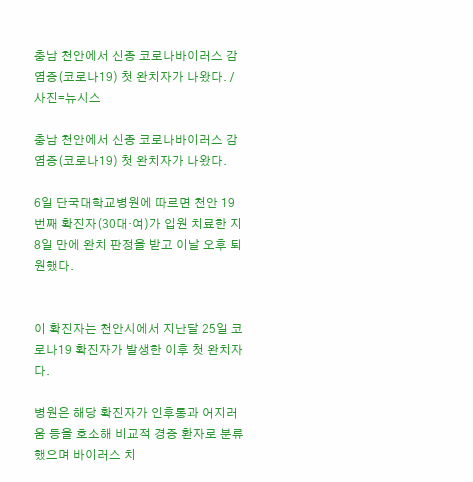충남 천안에서 신종 코로나바이러스 감염증(코로나19) 첫 완치자가 나왔다. /사진=뉴시스

충남 천안에서 신종 코로나바이러스 감염증(코로나19) 첫 완치자가 나왔다.

6일 단국대학교병원에 따르면 천안 19번째 확진자(30대·여)가 입원 치료한 지 8일 만에 완치 판정을 받고 이날 오후 퇴원했다.


이 확진자는 천안시에서 지난달 25일 코로나19 확진자가 발생한 이후 첫 완치자다.

병원은 해당 확진자가 인후통과 어지러움 등을 호소해 비교적 경증 환자로 분류했으며 바이러스 치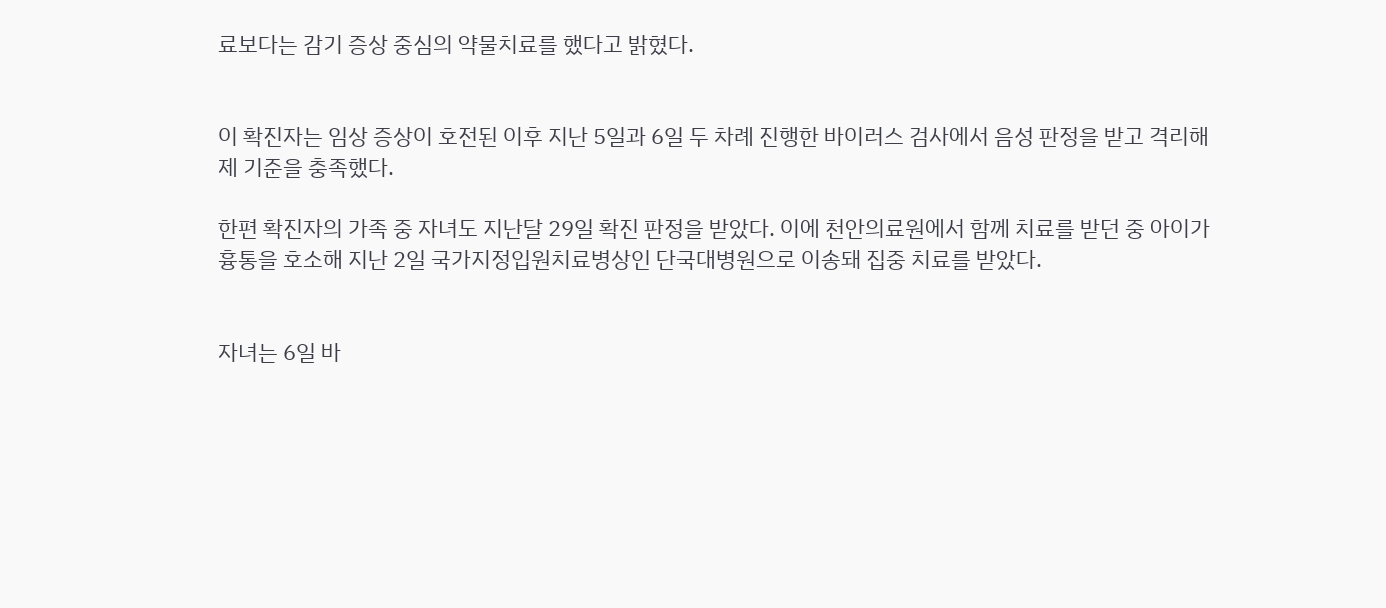료보다는 감기 증상 중심의 약물치료를 했다고 밝혔다.


이 확진자는 임상 증상이 호전된 이후 지난 5일과 6일 두 차례 진행한 바이러스 검사에서 음성 판정을 받고 격리해제 기준을 충족했다.

한편 확진자의 가족 중 자녀도 지난달 29일 확진 판정을 받았다. 이에 천안의료원에서 함께 치료를 받던 중 아이가 흉통을 호소해 지난 2일 국가지정입원치료병상인 단국대병원으로 이송돼 집중 치료를 받았다.


자녀는 6일 바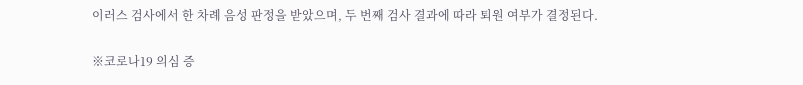이러스 검사에서 한 차례 음성 판정을 받았으며, 두 번째 검사 결과에 따라 퇴원 여부가 결정된다.

※코로나19 의심 증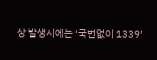상 발생시에는 ‘국번없이 1339’